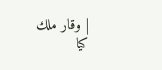| وقار ملك
کیا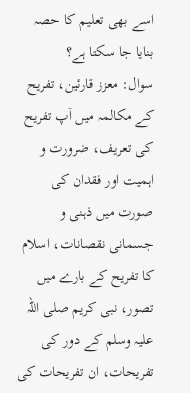اسے بھی تعلیم کا حصہ بنایا جا سکتا ہے؟
سوال: معزز قارئین، تفریح کے مکالمہ میں اۤپ تفریح کی تعریف، ضرورت و اہمیت اور فقدان کی صورت میں ذہنی و جسمانی نقصانات، اسلام کا تفریح کے بارے میں تصور، نبی کریم صلی اللہ علیہ وسلم کے دور کی تفریحات، ان تفریحات کی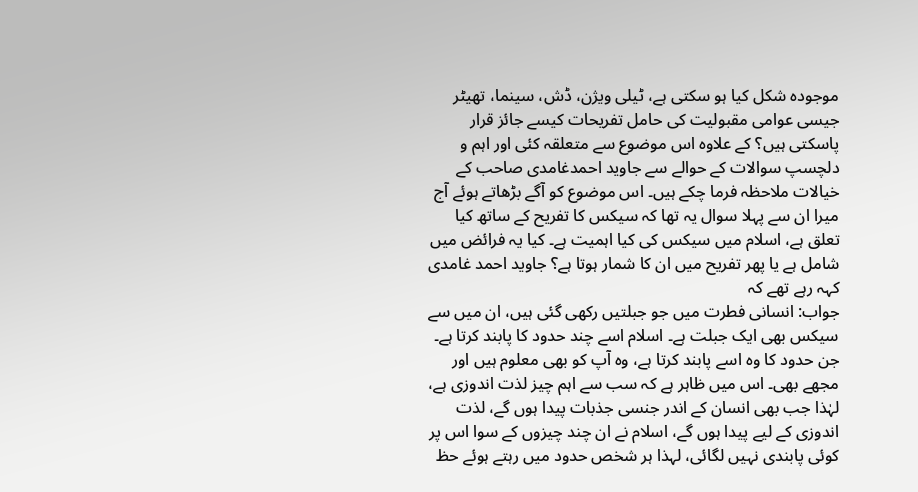موجودہ شکل کیا ہو سکتی ہے، ٹیلی ویژن، ڈش، سینما، تھیٹر جیسی عوامی مقبولیت کی حامل تفریحات کیسے جائز قرار پاسکتی ہیں؟ کے علاوہ اس موضوع سے متعلقہ کئی اور اہم و دلچسپ سوالات کے حوالے سے جاوید احمدغامدی صاحب کے خیالات ملاحظہ فرما چکے ہیں۔ اس موضوع کو اۤگے بڑھاتے ہوئے اۤج میرا ان سے پہلا سوال یہ تھا کہ سیکس کا تفریح کے ساتھ کیا تعلق ہے، اسلام میں سیکس کی کیا اہمیت ہے۔ کیا یہ فرائض میں شامل ہے یا پھر تفریح میں ان کا شمار ہوتا ہے؟ جاوید احمد غامدی کہہ رہے تھے کہ
جواب: انسانی فطرت میں جو جبلتیں رکھی گئی ہیں، ان میں سے سیکس بھی ایک جبلت ہے۔ اسلام اسے چند حدود کا پابند کرتا ہے۔ جن حدود کا وہ اسے پابند کرتا ہے، وہ اۤپ کو بھی معلوم ہیں اور مجھے بھی۔ اس میں ظاہر ہے کہ سب سے اہم چیز لذت اندوزی ہے، لہٰذا جب بھی انسان کے اندر جنسی جذبات پیدا ہوں گے، لذت اندوزی کے لیے پیدا ہوں گے، اسلام نے ان چند چیزوں کے سوا اس پر کوئی پابندی نہیں لگائی، لہذا ہر شخص حدود میں رہتے ہوئے حظ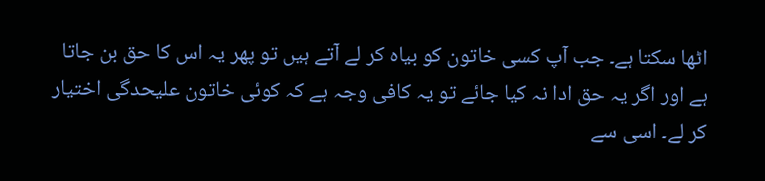اٹھا سکتا ہے۔ جب اۤپ کسی خاتون کو بیاہ کر لے اۤتے ہیں تو پھر یہ اس کا حق بن جاتا ہے اور اگر یہ حق ادا نہ کیا جائے تو یہ کافی وجہ ہے کہ کوئی خاتون علیحدگی اختیار کر لے۔ اسی سے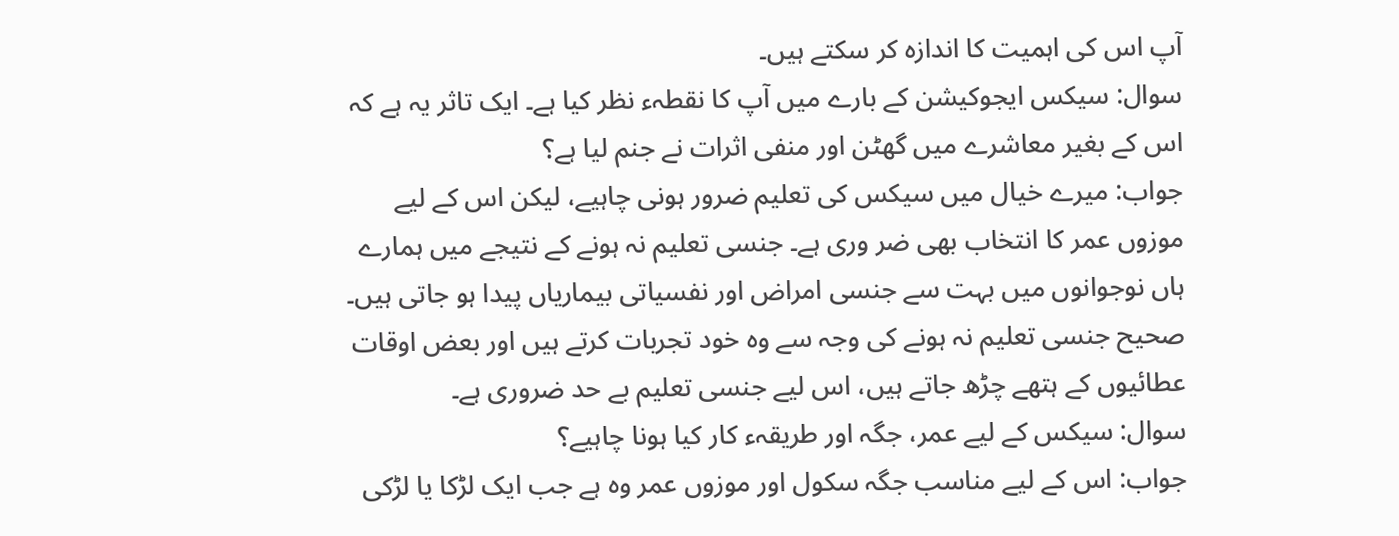اۤپ اس کی اہمیت کا اندازہ کر سکتے ہیں۔
سوال: سیکس ایجوکیشن کے بارے میں اۤپ کا نقطہء نظر کیا ہے۔ ایک تاثر یہ ہے کہ اس کے بغیر معاشرے میں گھٹن اور منفی اثرات نے جنم لیا ہے؟
جواب: میرے خیال میں سیکس کی تعلیم ضرور ہونی چاہیے، لیکن اس کے لیے موزوں عمر کا انتخاب بھی ضر وری ہے۔ جنسی تعلیم نہ ہونے کے نتیجے میں ہمارے ہاں نوجوانوں میں بہت سے جنسی امراض اور نفسیاتی بیماریاں پیدا ہو جاتی ہیں۔ صحیح جنسی تعلیم نہ ہونے کی وجہ سے وہ خود تجربات کرتے ہیں اور بعض اوقات عطائیوں کے ہتھے چڑھ جاتے ہیں، اس لیے جنسی تعلیم بے حد ضروری ہے۔
سوال: سیکس کے لیے عمر، جگہ اور طریقہء کار کیا ہونا چاہیے؟
جواب: اس کے لیے مناسب جگہ سکول اور موزوں عمر وہ ہے جب ایک لڑکا یا لڑکی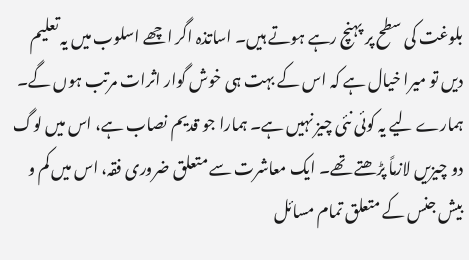بلوغت کی سطح پر پہنچ رہے ہوتے ہیں۔ اساتذہ اگر اچھے اسلوب میں یہ تعلیم دیں تو میرا خیال ہے کہ اس کے بہت ہی خوش گوار اثرات مرتب ہوں گے۔ ہمارے لیے یہ کوئی نئی چیز نہیں ہے۔ ہمارا جو قدیم نصاب ہے، اس میں لوگ دو چیزیں لازماً پڑھتے تھے۔ ایک معاشرت سے متعلق ضروری فقہ، اس میں کم و بیش جنس کے متعلق تمام مسائل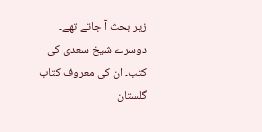زیر بحث اۤ جاتے تھے۔ دوسرے شیخ سعدی کی کتب۔ ان کی معروف کتاب گلستان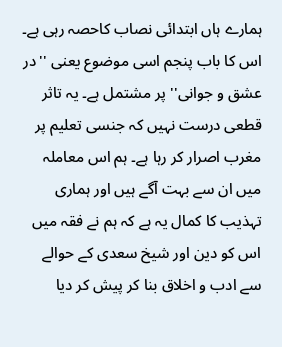ہمارے ہاں ابتدائی نصاب کاحصہ رہی ہے۔ اس کا باب پنجم اسی موضوع یعنی ''در عشق و جوانی'' پر مشتمل ہے۔ یہ تاثر قطعی درست نہیں کہ جنسی تعلیم پر مغرب اصرار کر رہا ہے۔ ہم اس معاملہ میں ان سے بہت اۤگے ہیں اور ہماری تہذیب کا کمال یہ ہے کہ ہم نے فقہ میں اس کو دین اور شیخ سعدی کے حوالے سے ادب و اخلاق بنا کر پیش کر دیا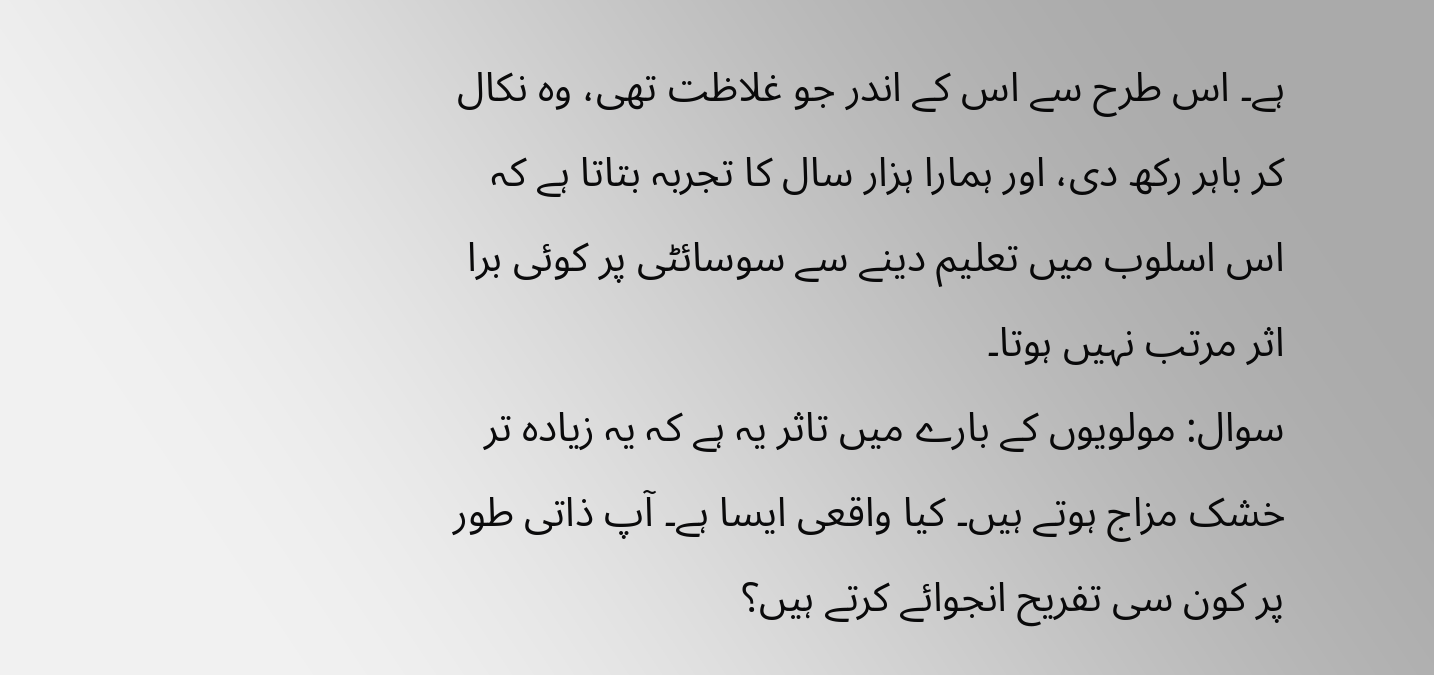ہے۔ اس طرح سے اس کے اندر جو غلاظت تھی، وہ نکال کر باہر رکھ دی، اور ہمارا ہزار سال کا تجربہ بتاتا ہے کہ اس اسلوب میں تعلیم دینے سے سوسائٹی پر کوئی برا اثر مرتب نہیں ہوتا۔
سوال: مولویوں کے بارے میں تاثر یہ ہے کہ یہ زیادہ تر خشک مزاج ہوتے ہیں۔ کیا واقعی ایسا ہے۔ اۤپ ذاتی طور پر کون سی تفریح انجوائے کرتے ہیں؟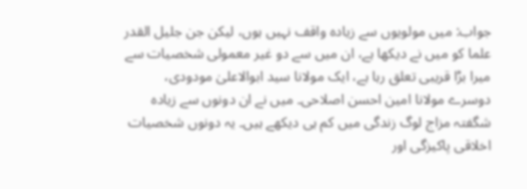جواب: میں مولویوں سے زیادہ واقف نہیں ہوں، لیکن جن جلیل القدر علما کو میں نے دیکھا ہے، ان میں سے دو غیر معمولی شخصیات سے میرا بڑا قریبی تعلق رہا ہے، ایک مولانا سید ابوالاعلیٰ مودودی، دوسرے مولانا امین احسن اصلاحی۔ میں نے ان دونوں سے زیادہ شگفتہ مزاج لوگ زندگی میں کم ہی دیکھے ہیں۔ یہ دونوں شخصیات اخلاقی پاکیزگی اور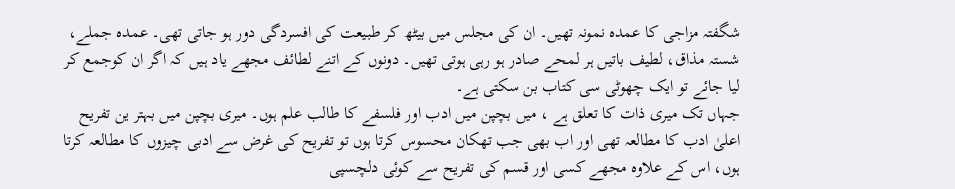شگفتہ مزاجی کا عمدہ نمونہ تھیں۔ ان کی مجلس میں بیٹھ کر طبیعت کی افسردگی دور ہو جاتی تھی۔ عمدہ جملے، شستہ مذاق، لطیف باتیں ہر لمحے صادر ہو رہی ہوتی تھیں۔ دونوں کے اتنے لطائف مجھے یاد ہیں کہ اگر ان کوجمع کر لیا جائے تو ایک چھوٹی سی کتاب بن سکتی ہے۔
جہاں تک میری ذات کا تعلق ہے ، ميں بچپن ميں ادب اور فلسفے کا طالب علم ہوں۔ ميری بچپن ميں بہتر ين تفريح اعلیٰ ادب کا مطالعہ تھی اور اب بھی جب تھکان محسوس کرتا ہوں تو تفریح کی غرض سے ادبی چیزوں کا مطالعہ کرتا ہوں، اس کے علاوہ مجھے کسی اور قسم کی تفریح سے کوئی دلچسپی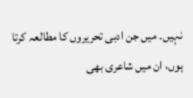نہیں۔ میں جن ادبی تحریروں کا مطالعہ کرتا ہوں، ان میں شاعری بھی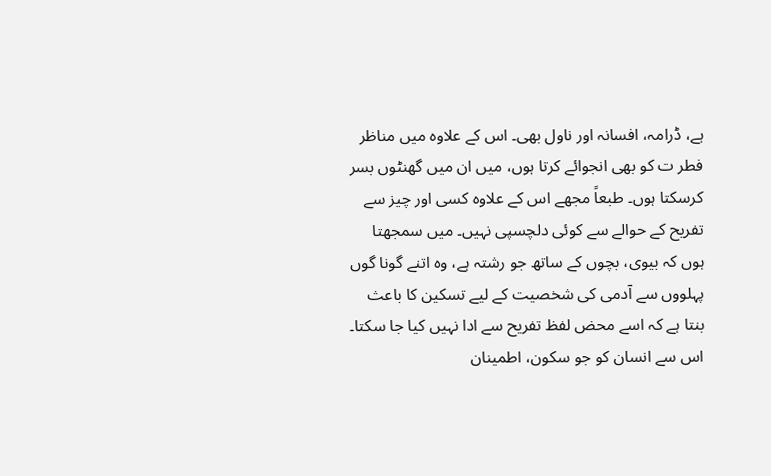ہے، ڈرامہ، افسانہ اور ناول بھی۔ اس کے علاوہ میں مناظر فطر ت کو بھی انجوائے کرتا ہوں، میں ان میں گھنٹوں بسر کرسکتا ہوں۔ طبعاً مجھے اس کے علاوہ کسی اور چیز سے تفریح کے حوالے سے کوئی دلچسپی نہیں۔ میں سمجھتا ہوں کہ بیوی، بچوں کے ساتھ جو رشتہ ہے، وہ اتنے گونا گوں پہلووں سے اۤدمی کی شخصیت کے لیے تسکین کا باعث بنتا ہے کہ اسے محض لفظ تفریح سے ادا نہیں کیا جا سکتا۔ اس سے انسان کو جو سکون، اطمینان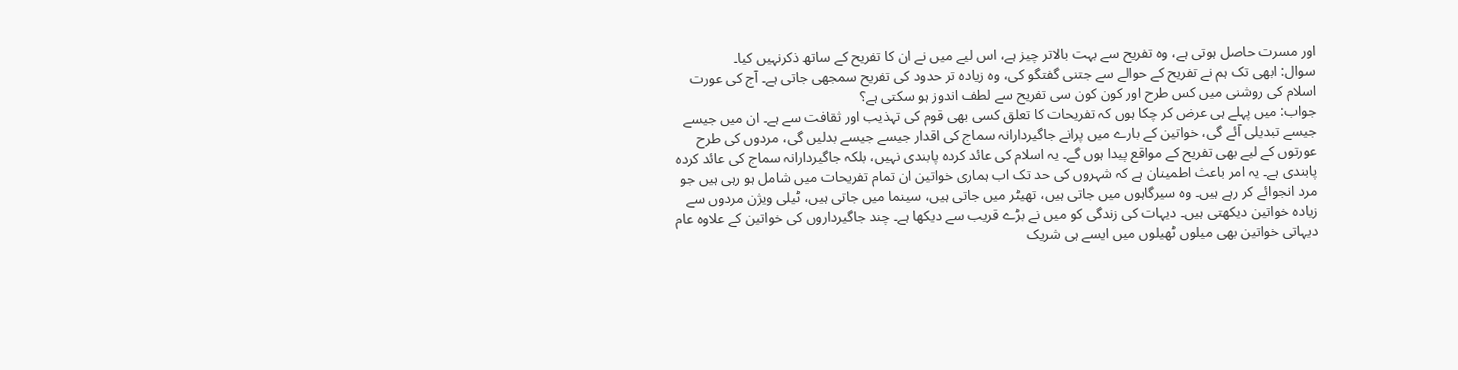اور مسرت حاصل ہوتی ہے، وہ تفریح سے بہت بالاتر چیز ہے، اس لیے میں نے ان کا تفریح کے ساتھ ذکرنہيں کیا۔
سوال: ابھی تک ہم نے تفریح کے حوالے سے جتنی گفتگو کی، وہ زیادہ تر حدود کی تفریح سمجھی جاتی ہے۔ اۤج کی عورت اسلام کی روشنی میں کس طرح اور کون کون سی تفریح سے لطف اندوز ہو سکتی ہے؟
جواب: میں پہلے ہی عرض کر چکا ہوں کہ تفریحات کا تعلق کسی بھی قوم کی تہذیب اور ثقافت سے ہے۔ ان میں جیسے جیسے تبدیلی اۤئے گی، خواتین کے بارے میں پرانے جاگیردارانہ سماج کی اقدار جیسے جیسے بدلیں گی، مردوں کی طرح عورتوں کے لیے بھی تفریح کے مواقع پیدا ہوں گے۔ یہ اسلام کی عائد کردہ پابندی نہیں، بلکہ جاگیردارانہ سماج کی عائد کردہ پابندی ہے۔ یہ امر باعث اطمینان ہے کہ شہروں کی حد تک اب ہماری خواتین ان تمام تفریحات میں شامل ہو رہی ہیں جو مرد انجوائے کر رہے ہیں۔ وہ سیرگاہوں میں جاتی ہیں، تھیٹر میں جاتی ہیں، سینما میں جاتی ہیں، ٹیلی ویژن مردوں سے زیادہ خواتین دیکھتی ہیں۔ دیہات کی زندگی کو میں نے بڑے قریب سے دیکھا ہے۔ چند جاگیرداروں کی خواتین کے علاوہ عام دیہاتی خواتین بھی میلوں ٹھیلوں میں ایسے ہی شریک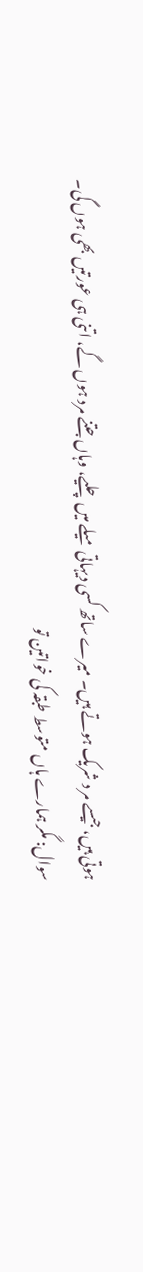ہوتی ہیں، جیسے مر د شریک ہوتے ہیں۔ میرے ساتھ کسی دیہاتی میلے میں چلیے، وہاں جتنے مرد ہوں گے، اتنی ہی عورتیں بھی ہوں گی۔
سوال: مگر ہمارے ہاں متوسط طبقہ کی خواتین تو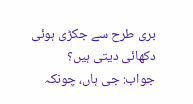بری طرح سے جکڑی ہوئی دکھائی دیتی ہیں؟
جواب: جی ہاں، چونکہ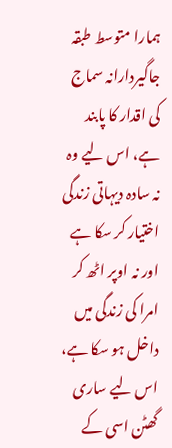ہمارا متوسط طبقہ جاگیردارانہ سماج کی اقدار کا پابند ہے، اس لیے وہ نہ سادہ دیہاتی زندگی اختیار کر سکا ہے اور نہ اوپر اٹھ کر امرا کی زندگی میں داخل ہو سکا ہے، اس لیے ساری گھٹن اسی کے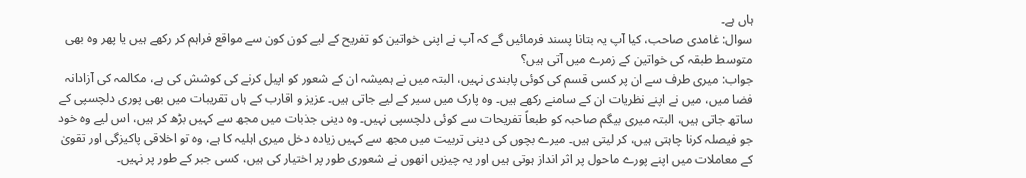ہاں ہے۔
سوال: غامدی صاحب، کیا اۤپ یہ بتانا پسند فرمائیں گے کہ اۤپ نے اپنی خواتین کو تفریح کے لیے کون کون سے مواقع فراہم کر رکھے ہیں یا پھر وہ بھی متوسط طبقہ کی خواتین کے زمرے میں اۤتی ہیں؟
جواب: میری طرف سے ان پر کسی قسم کی کوئی پابندی نہیں، البتہ میں نے ہمیشہ ان کے شعور کو اپیل کرنے کی کوشش کی ہے، مکالمہ کی اۤزادانہ فضا میں، میں نے اپنے نظریات ان کے سامنے رکھے ہیں۔ وہ پارک میں سیر کے لیے جاتی ہیں۔ عزیز و اقارب کے ہاں تقریبات میں بھی پوری دلچسپی کے ساتھ جاتی ہیں، البتہ میری بیگم صاحبہ کو طبعاً تفریحات سے کوئی دلچسپی نہیں۔ وہ دینی جذبات میں مجھ سے کہیں بڑھ کر ہیں، اس لیے وہ خود جو فیصلہ کرنا چاہتی ہیں، کر لیتی ہیں۔ میرے بچوں کی دینی تربیت میں مجھ سے کہیں زیادہ دخل میری اہلیہ کا ہے، وہ تو اخلاقی پاکیزگی اور تقویٰ کے معاملات میں اپنے پورے ماحول پر اثر انداز ہوتی ہیں اور یہ چیزیں انھوں نے شعوری طور پر اختیار کی ہیں، کسی جبر کے طور پر نہیں۔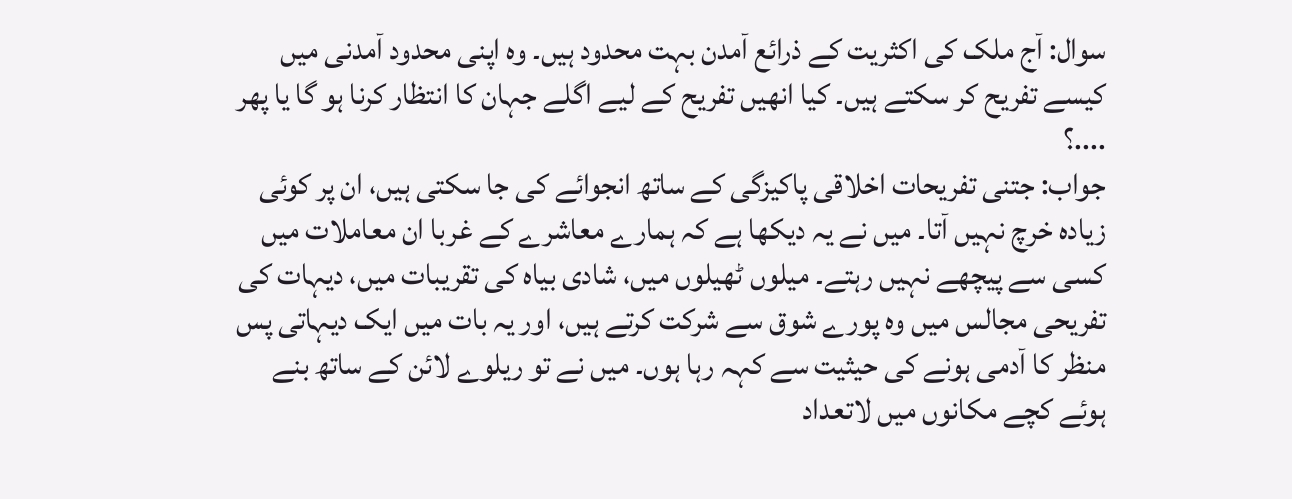سوال: اۤج ملک کی اکثریت کے ذرائع اۤمدن بہت محدود ہیں۔ وہ اپنی محدود اۤمدنی میں کیسے تفریح کر سکتے ہیں۔ کیا انھیں تفریح کے لیے اگلے جہان کا انتظار کرنا ہو گا یا پھر ....؟
جواب: جتنی تفریحات اخلاقی پاکیزگی کے ساتھ انجوائے کی جا سکتی ہیں، ان پر کوئی زیادہ خرچ نہیں اۤتا۔ میں نے يہ دیکھا ہے کہ ہمارے معاشرے کے غربا ان معاملات میں کسی سے پیچھے نہیں رہتے۔ میلوں ٹھیلوں میں، شادی بیاہ کی تقریبات میں، دیہات کی تفریحی مجالس میں وہ پورے شوق سے شرکت کرتے ہیں، اور یہ بات میں ایک دیہاتی پس منظر کا اۤدمی ہونے کی حیثیت سے کہہ رہا ہوں۔ میں نے تو ریلوے لائن کے ساتھ بنے ہوئے کچے مکانوں میں لاتعداد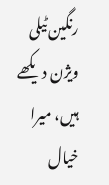رنگین ٹیلی ویژن دیکھے ہیں، میرا خیال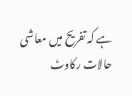ہے کہ تفریح میں معاشی حالات رکاوٹ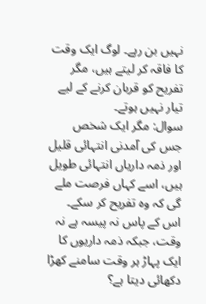نہیں بن رہے۔ لوگ ایک وقت کا فاقہ کر لیتے ہیں، مگر تفریح کو قربان کرنے کے لیے تیار نہیں ہوتے۔
سوال: مگر ایک شخص جس کی اۤمدنی انتہائی قلیل اور ذمہ داریاں انتہائی طویل ہیں، اسے کہاں فرصت ملے گی کہ وہ تفریح کر سکے۔ اس کے پاس نہ پیسہ ہے نہ وقت، جبکہ ذمہ داریوں کا ایک پہاڑ ہر وقت سامنے کھڑا دکھائی دیتا ہے؟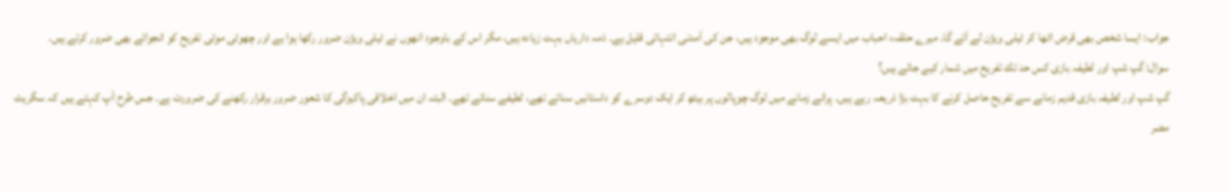جواب: ایسا شخص بھی قرض اٹھا کر ٹیلی ویژن لے اۤئے گا۔ میرے حلقہء احباب میں ایسے لوگ بھی موجود ہیں، جن کی اۤمدنی انتہائی قلیل ہے۔ ذمہ داریاں بہت زیادہ ہیں، مگر اس کے باوجود انھوں نے ٹیلی ویژن ضرور رکھا ہوا ہے اور چھوٹی موٹی تفریح کو انجوائے بھی ضرور کرتے ہیں۔
سوال: گپ شپ اور لطیفہ بازی كس حد تك تفريح میں شمار كيے جاتے ہیں؟
گپ شپ اور لطیفہ بازی قدیم زمانے سے تفریح حاصل کرنے کا بہت بڑا ذریعہ رہے ہیں۔ پرانے زمانے میں لوگ چوپالوں پر بیٹھ کر ایک دوسرے کو داستانیں سناتے تھے، لطیفے سناتے تھے۔ البتہ ان میں اخلاقی پاکیزگی کا شعور ضرور برقرار رکھنے کی ضرورت ہے۔ جس طرح اۤپ کہتے ہیں کہ سگریٹ مضر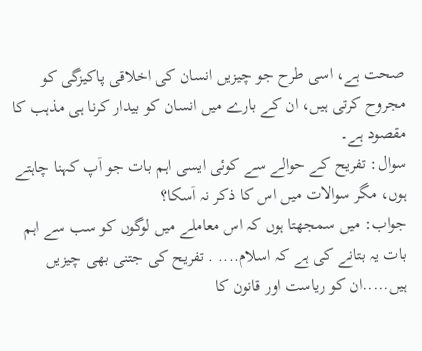صحت ہے، اسی طرح جو چیزیں انسان کی اخلاقی پاکیزگی کو مجروح کرتی ہیں، ان کے بارے میں انسان کو بیدار کرنا ہی مذہب کا مقصود ہے۔
سوال: تفریح کے حوالے سے کوئی ایسی اہم بات جو اۤپ کہنا چاہتے ہوں، مگر سوالات میں اس کا ذکر نہ اۤسکا؟
جواب: میں سمجھتا ہوں کہ اس معاملے میں لوگوں کو سب سے اہم بات یہ بتانے کی ہے کہ اسلام.... . تفریح کی جتنی بھی چيزیں ہیں.....ان کو ریاست اور قانون کا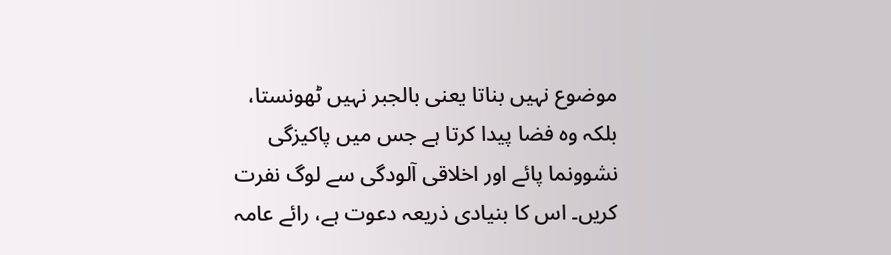موضوع نہیں بناتا یعنی بالجبر نہیں ٹھونستا، بلکہ وہ فضا پیدا کرتا ہے جس میں پاکیزگی نشوونما پائے اور اخلاقی اۤلودگی سے لوگ نفرت کریں۔ اس کا بنیادی ذریعہ دعوت ہے، رائے عامہ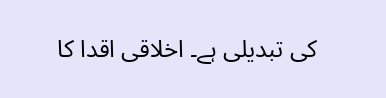کی تبدیلی ہے۔ اخلاقی اقدا کا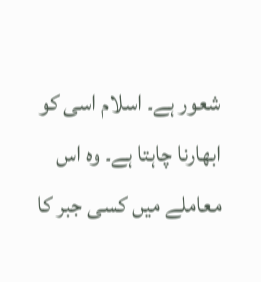شعور ہے۔ اسلام اسی کو ابھارنا چاہتا ہے۔ وہ اس معاملے میں کسی جبر کا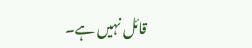قائل نہیں ہے۔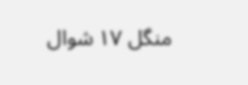منگل ١٧ شوال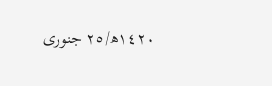١٤٢٠ھ/٢٥ جنوری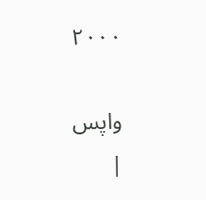٢٠٠٠

واپس
|